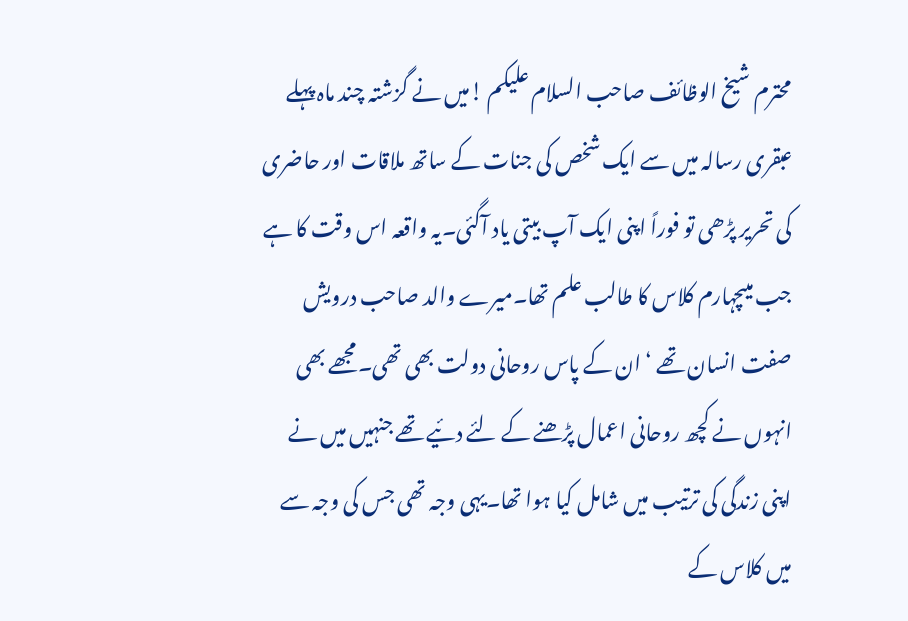محترم شیخ الوظائف صاحب السلام علیکم !میں نے گزشتہ چند ماہ پہلے عبقری رسالہ میں سے ایک شخص کی جنات کے ساتھ ملاقات اور حاضری کی تحریر پڑھی تو فوراً اپنی ایک آپ بیتی یاد آگئی۔یہ واقعہ اس وقت کا ہے جب میںچہارم کلاس کا طالب علم تھا۔میرے والد صاحب درویش صفت انسان تھے ‘ ان کے پاس روحانی دولت بھی تھی۔مجھے بھی انہوں نے کچھ روحانی اعمال پڑھنے کے لئے دئیے تھے جنہیں میں نے اپنی زندگی کی ترتیب میں شامل کیا ہوا تھا۔یہی وجہ تھی جس کی وجہ سے میں کلاس کے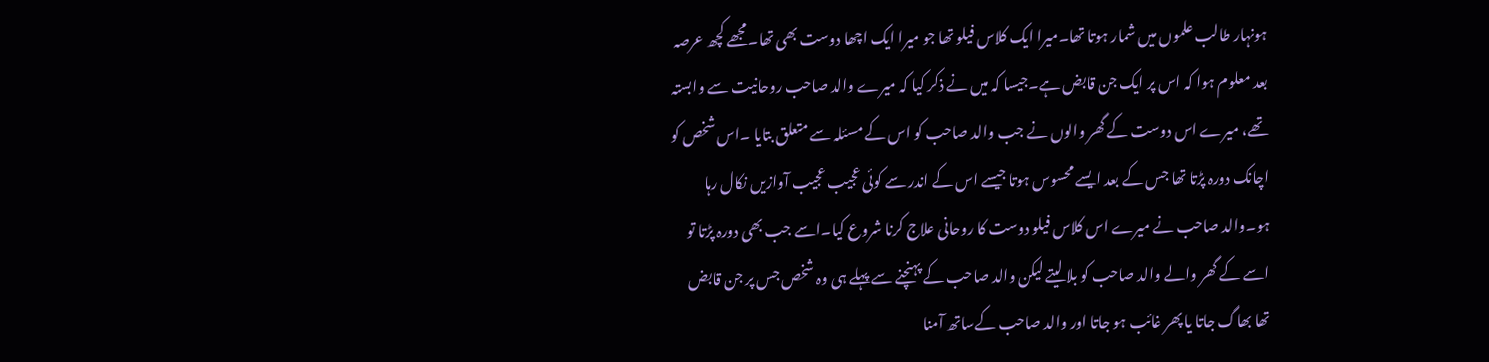ہونہار طالب علموں میں شمار ہوتا تھا۔میرا ایک کلاس فیلو تھا جو میرا ایک اچھا دوست بھی تھا۔مجھے کچھ عرصہ بعد معلوم ہوا کہ اس پر ایک جن قابض ہے۔جیسا کہ میں نے ذکر کیا کہ میرے والد صاحب روحانیت سے وابستہ تھے، میرے اس دوست کے گھر والوں نے جب والد صاحب کو اس کے مسئلہ سے متعلق بتایا ۔اس شخص کو اچانک دورہ پڑتا تھا جس کے بعد ایسے محسوس ہوتا جیسے اس کے اندر سے کوئی عجیب عجیب آوازیں نکال رہا ہو۔والد صاحب نے میرے اس کلاس فیلو دوست کا روحانی علاج کرنا شروع کیا۔اسے جب بھی دورہ پڑتا تو اسے کے گھر والے والد صاحب کو بلا لیتے لیکن والد صاحب کے پہنچنے سے پہلے ہی وہ شخص جس پر جن قابض تھا بھاگ جاتا یا پھر غائب ہو جاتا اور والد صاحب کےساتھ آمنا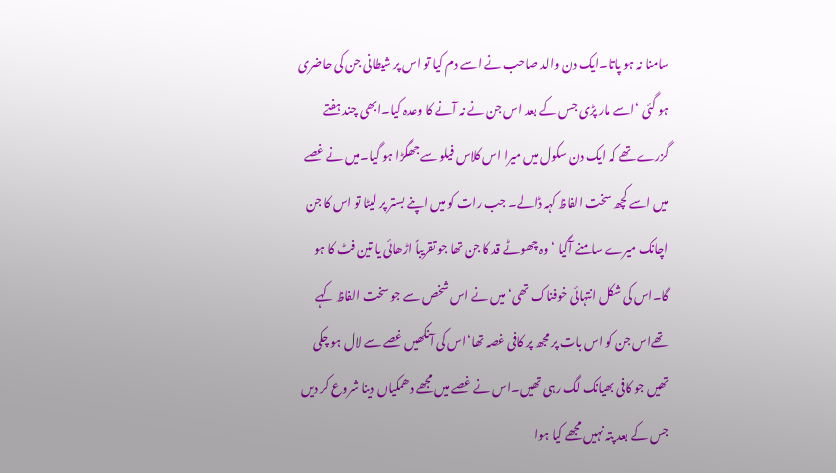سامنا نہ ہو پاتا۔ایک دن والد صاحب نے اسے دم کیا تو اس پر شیطانی جن کی حاضری ہو گئی ‘اسے مار پڑی جس کے بعد اس جن نے نہ آنے کا وعدہ کیا۔ابھی چند ہفتے گزرے تھے کہ ایک دن سکول میں میرا اس کلاس فیلو سےجھگڑا ہو گیا۔میں نے غصے میں اسے کچھ سخت الفاظ کہہ ڈالے۔ جب رات کو میں اپنے بستر پر لیٹا تو اس کا جن اچانک میرے سامنے آگیا ‘ وہ چھوٹے قد کا جن تھا جو تقریباً اڑھائی یا تین فٹ کا ہو گا۔اس کی شکل انتہائی خوفناک تھی‘میں نے اس شخص سے جو سخت الفاظ کہے تھےاس جن کو اس بات پر مجھ پر کافی غصہ تھا‘اس کی آنکھیں غصے سے لال ہو چکی تھیں جو کافی بھیانک لگ رہی تھیں۔اس نے غصے میں مجھے دھمکیاں دینا شروع کر دیں جس کے بعد پتہ نہیں مجھے کیا ہوا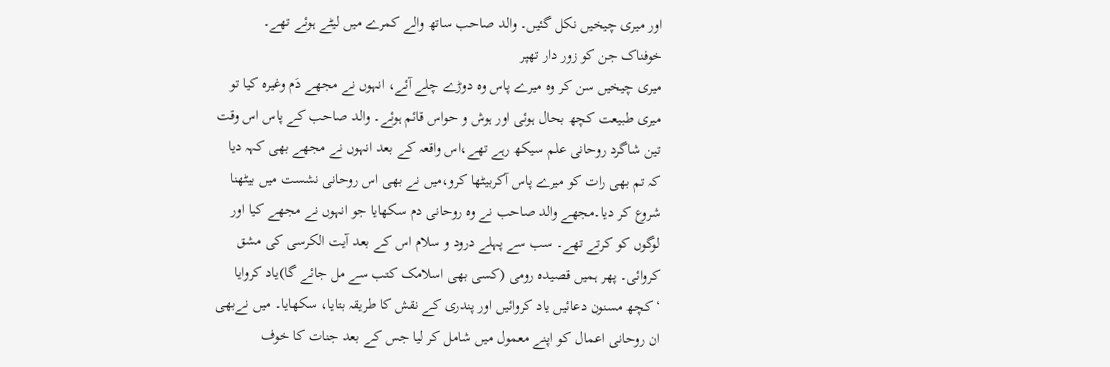اور میری چیخیں نکل گئیں۔ والد صاحب ساتھ والے کمرے میں لیٹے ہوئے تھے۔
خوفناک جن کو زور دار تھپر
میری چیخیں سن کر وہ میرے پاس وہ دوڑے چلے آئے، انہوں نے مجھے دَم وغیرہ کیا تو میری طبیعت کچھ بحال ہوئی اور ہوش و حواس قائم ہوئے۔ والد صاحب کے پاس اس وقت تین شاگرد روحانی علم سیکھ رہے تھے،اس واقعہ کے بعد انہوں نے مجھے بھی کہہ دیا کہ تم بھی رات کو میرے پاس آکربیٹھا کرو،میں نے بھی اس روحانی نشست میں بیٹھنا شروع کر دیا۔مجھے والد صاحب نے وہ روحانی دم سکھایا جو انہوں نے مجھے کیا اور لوگوں کو کرتے تھے۔ سب سے پہلے درود و سلام اس کے بعد آیت الکرسی کی مشق کروائی۔ پھر ہمیں قصیدہ رومی (کسی بھی اسلامک کتب سے مل جائے گا)یاد کروایا ‘کچھ مسنون دعائیں یاد کروائیں اور پندری کے نقش کا طریقہ بتایا، سکھایا۔ میں نےبھی ان روحانی اعمال کو اپنے معمول میں شامل کر لیا جس کے بعد جنات کا خوف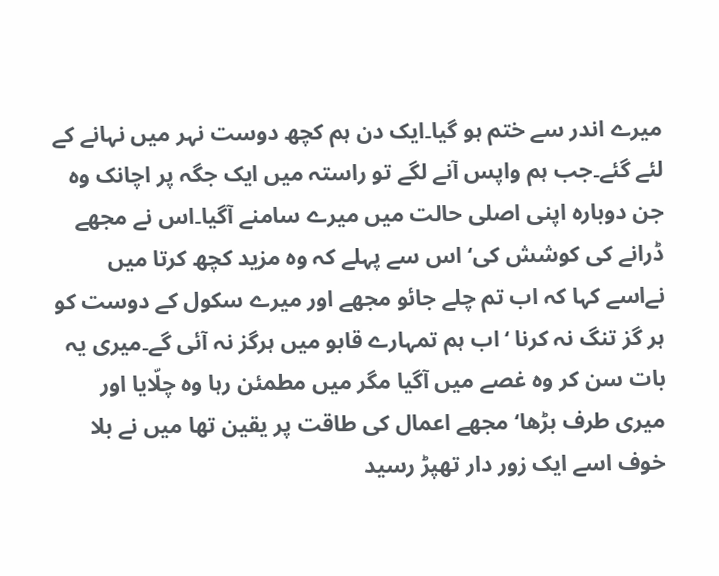میرے اندر سے ختم ہو گیا۔ایک دن ہم کچھ دوست نہر میں نہانے کے لئے گئے۔جب ہم واپس آنے لگے تو راستہ میں ایک جگہ پر اچانک وہ جن دوبارہ اپنی اصلی حالت میں میرے سامنے آگیا۔اس نے مجھے ڈرانے کی کوشش کی‘ اس سے پہلے کہ وہ مزید کچھ کرتا میں نےاسے کہا کہ اب تم چلے جائو مجھے اور میرے سکول کے دوست کو ہر گز تنگ نہ کرنا ‘اب ہم تمہارے قابو میں ہرگز نہ آئی گے۔میری یہ بات سن کر وہ غصے میں آگیا مگر میں مطمئن رہا وہ چلّایا اور میری طرف بڑھا‘ مجھے اعمال کی طاقت پر یقین تھا میں نے بلا خوف اسے ایک زور دار تھپڑ رسید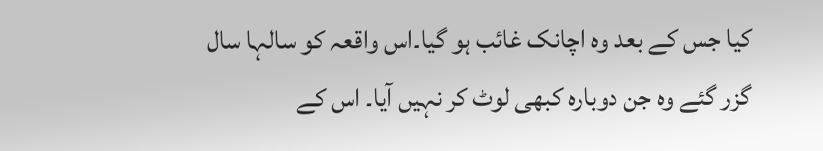کیا جس کے بعد وہ اچانک غائب ہو گیا۔اس واقعہ کو سالہا سال گزر گئے وہ جن دوبارہ کبھی لوٹ کر نہیں آیا۔ اس کے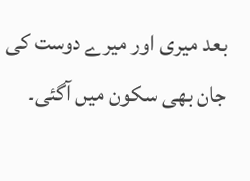بعد میری اور میرے دوست کی جان بھی سکون میں آگئی۔